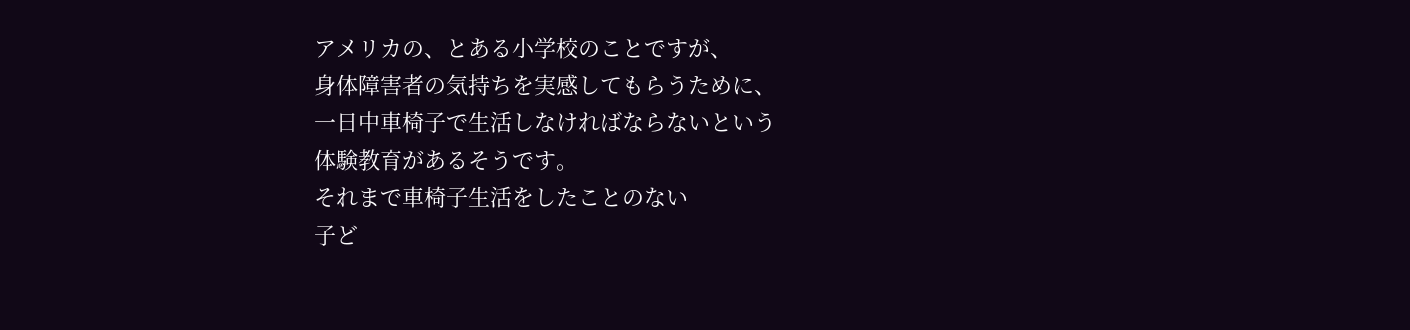アメリカの、とある小学校のことですが、
身体障害者の気持ちを実感してもらうために、
一日中車椅子で生活しなければならないという
体験教育があるそうです。
それまで車椅子生活をしたことのない
子ど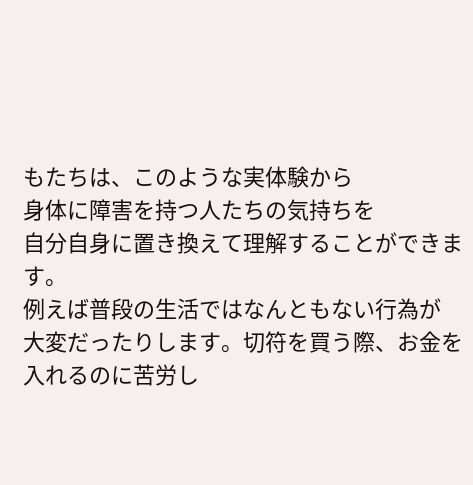もたちは、このような実体験から
身体に障害を持つ人たちの気持ちを
自分自身に置き換えて理解することができます。
例えば普段の生活ではなんともない行為が
大変だったりします。切符を買う際、お金を
入れるのに苦労し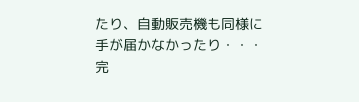たり、自動販売機も同様に
手が届かなかったり・・・
完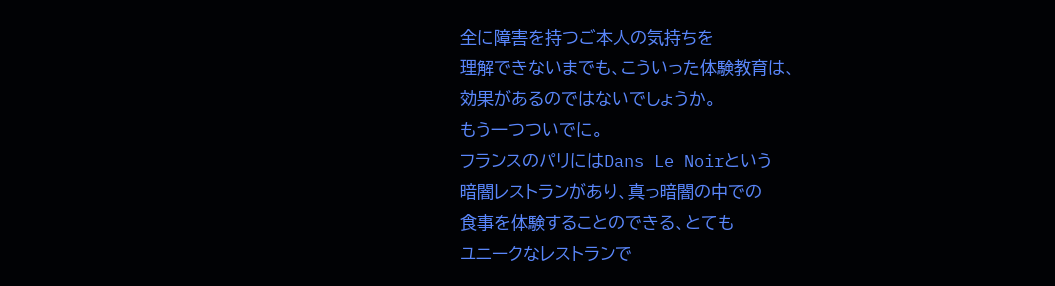全に障害を持つご本人の気持ちを
理解できないまでも、こういった体験教育は、
効果があるのではないでしょうか。
もう一つついでに。
フランスのパリにはDans Le Noirという
暗闇レストランがあり、真っ暗闇の中での
食事を体験することのできる、とても
ユニークなレストランで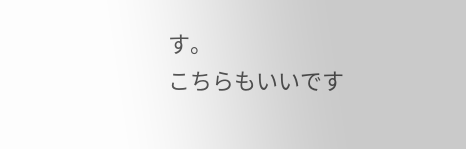す。
こちらもいいです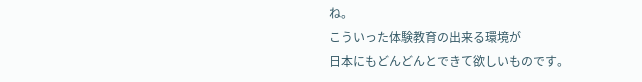ね。
こういった体験教育の出来る環境が
日本にもどんどんとできて欲しいものです。